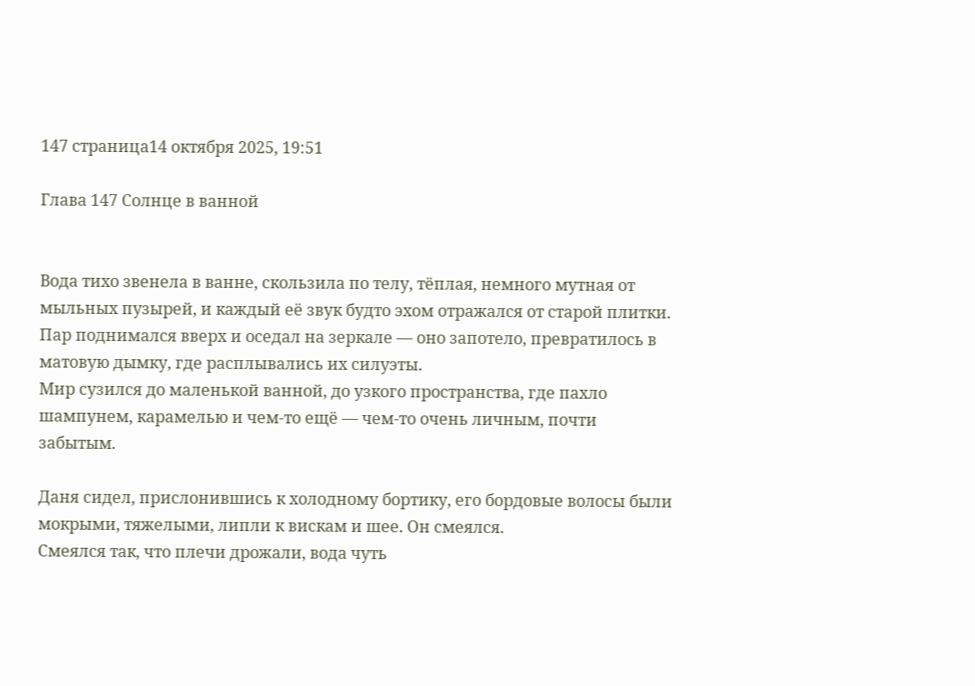147 страница14 октября 2025, 19:51

Глава 147 Солнце в ванной


Вода тихо звенела в ванне, скользила по телу, тёплая, немного мутная от мыльных пузырей, и каждый её звук будто эхом отражался от старой плитки.
Пар поднимался вверх и оседал на зеркале — оно запотело, превратилось в матовую дымку, где расплывались их силуэты.
Мир сузился до маленькой ванной, до узкого пространства, где пахло шампунем, карамелью и чем-то ещё — чем-то очень личным, почти забытым.

Даня сидел, прислонившись к холодному бортику, его бордовые волосы были мокрыми, тяжелыми, липли к вискам и шее. Он смеялся.
Смеялся так, что плечи дрожали, вода чуть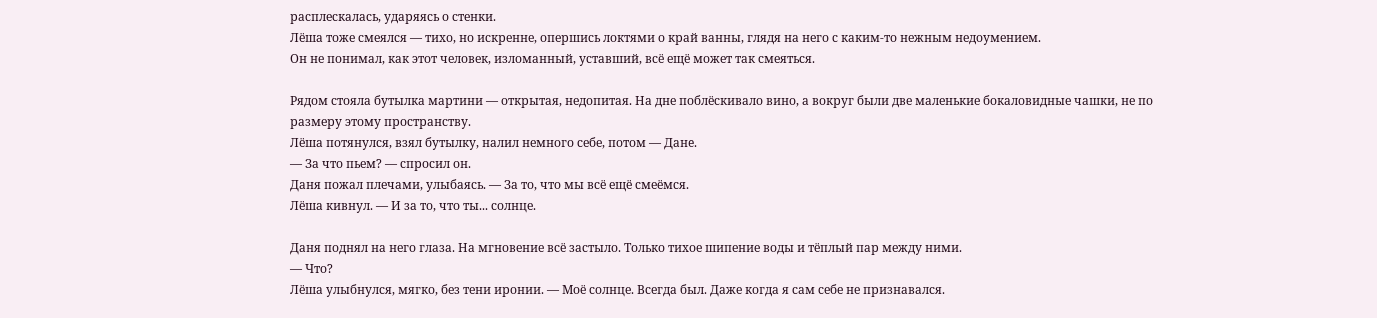расплескалась, ударяясь о стенки.
Лёша тоже смеялся — тихо, но искренне, опершись локтями о край ванны, глядя на него с каким-то нежным недоумением.
Он не понимал, как этот человек, изломанный, уставший, всё ещё может так смеяться.

Рядом стояла бутылка мартини — открытая, недопитая. На дне поблёскивало вино, а вокруг были две маленькие бокаловидные чашки, не по размеру этому пространству.
Лёша потянулся, взял бутылку, налил немного себе, потом — Данe.
— За что пьем? — спросил он.
Даня пожал плечами, улыбаясь. — За то, что мы всё ещё смеёмся.
Лёша кивнул. — И за то, что ты... солнце.

Даня поднял на него глаза. На мгновение всё застыло. Только тихое шипение воды и тёплый пар между ними.
— Что?
Лёша улыбнулся, мягко, без тени иронии. — Моё солнце. Всегда был. Даже когда я сам себе не признавался.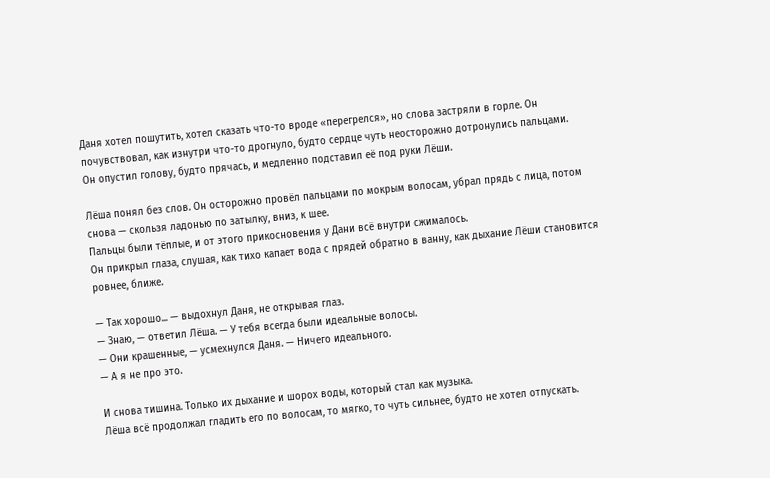Даня хотел пошутить, хотел сказать что-то вроде «перегрелся», но слова застряли в горле. Он почувствовал, как изнутри что-то дрогнуло, будто сердце чуть неосторожно дотронулись пальцами.
Он опустил голову, будто прячась, и медленно подставил её под руки Лёши.

Лёша понял без слов. Он осторожно провёл пальцами по мокрым волосам, убрал прядь с лица, потом снова — скользя ладонью по затылку, вниз, к шее.
Пальцы были тёплые, и от этого прикосновения у Дани всё внутри сжималось.
Он прикрыл глаза, слушая, как тихо капает вода с прядей обратно в ванну, как дыхание Лёши становится ровнее, ближе.

— Так хорошо... — выдохнул Даня, не открывая глаз.
— Знаю, — ответил Лёша. — У тебя всегда были идеальные волосы.
— Они крашенные, — усмехнулся Даня. — Ничего идеального.
— А я не про это.

И снова тишина. Только их дыхание и шорох воды, который стал как музыка.
Лёша всё продолжал гладить его по волосам, то мягко, то чуть сильнее, будто не хотел отпускать.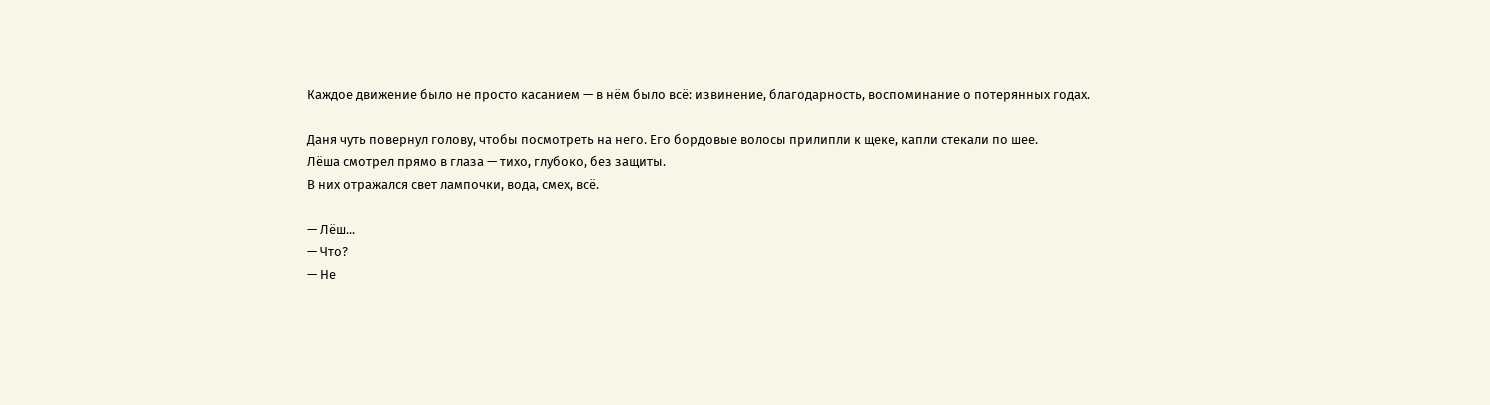Каждое движение было не просто касанием — в нём было всё: извинение, благодарность, воспоминание о потерянных годах.

Даня чуть повернул голову, чтобы посмотреть на него. Его бордовые волосы прилипли к щеке, капли стекали по шее.
Лёша смотрел прямо в глаза — тихо, глубоко, без защиты.
В них отражался свет лампочки, вода, смех, всё.

— Лёш...
— Что?
— Не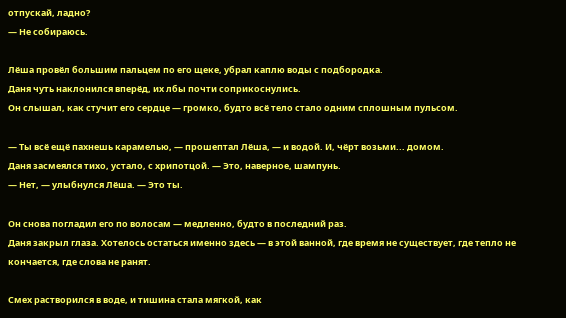отпускай, ладно?
— Не собираюсь.

Лёша провёл большим пальцем по его щеке, убрал каплю воды с подбородка.
Даня чуть наклонился вперёд, их лбы почти соприкоснулись.
Он слышал, как стучит его сердце — громко, будто всё тело стало одним сплошным пульсом.

— Ты всё ещё пахнешь карамелью, — прошептал Лёша, — и водой. И, чёрт возьми... домом.
Даня засмеялся тихо, устало, с хрипотцой. — Это, наверное, шампунь.
— Нет, — улыбнулся Лёша. — Это ты.

Он снова погладил его по волосам — медленно, будто в последний раз.
Даня закрыл глаза. Хотелось остаться именно здесь — в этой ванной, где время не существует, где тепло не кончается, где слова не ранят.

Смех растворился в воде, и тишина стала мягкой, как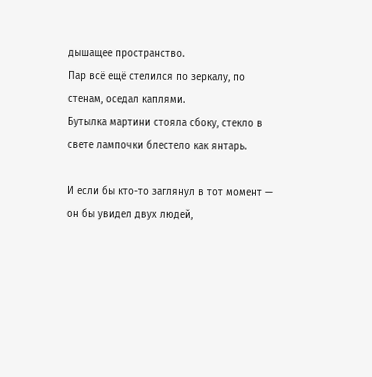дышащее пространство.
Пар всё ещё стелился по зеркалу, по стенам, оседал каплями.
Бутылка мартини стояла сбоку, стекло в свете лампочки блестело как янтарь.

И если бы кто-то заглянул в тот момент — он бы увидел двух людей,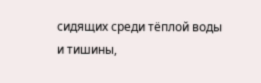сидящих среди тёплой воды и тишины,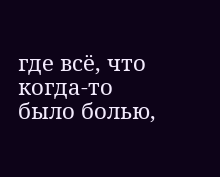где всё, что когда-то было болью,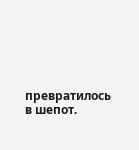превратилось в шепот.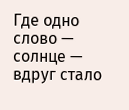Где одно слово — солнце — вдруг стало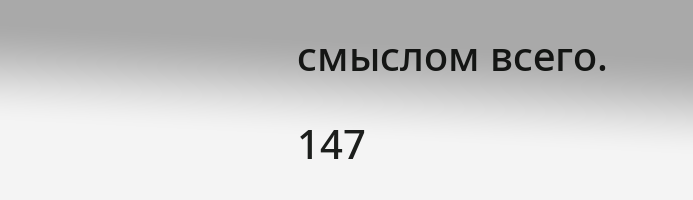смыслом всего.

147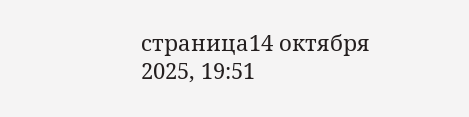страница14 октября 2025, 19:51